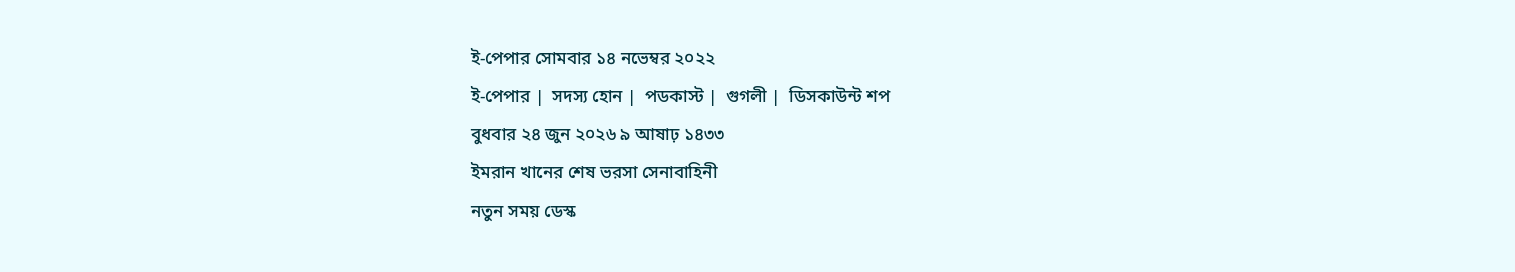ই-পেপার সোমবার ১৪ নভেম্বর ২০২২
ই-পেপার |  সদস্য হোন |  পডকাস্ট |  গুগলী |  ডিসকাউন্ট শপ
বুধবার ২৪ জুন ২০২৬ ৯ আষাঢ় ১৪৩৩
ইমরান খানের শেষ ভরসা সেনাবাহিনী
নতুন সময় ডেস্ক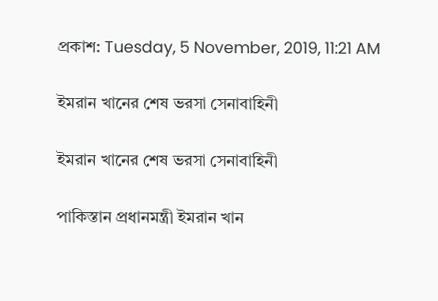প্রকাশ: Tuesday, 5 November, 2019, 11:21 AM

ইমরান খানের শেষ ভরসা সেনাবাহিনী

ইমরান খানের শেষ ভরসা সেনাবাহিনী

পাকিস্তান প্রধানমন্ত্রী ইমরান খান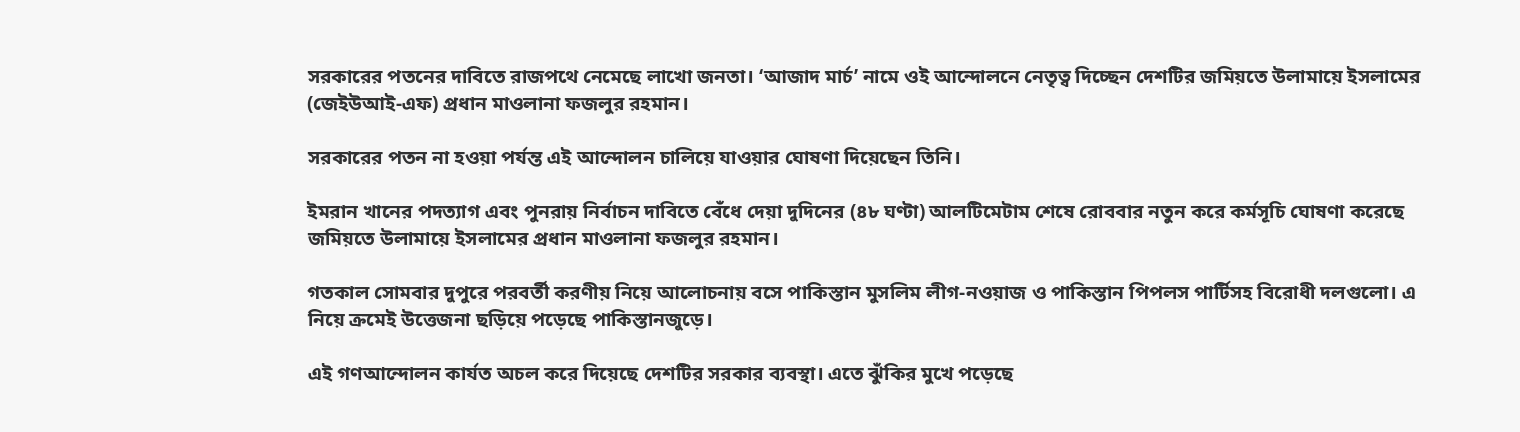সরকারের পতনের দাবিতে রাজপথে নেমেছে লাখো জনতা। ‘আজাদ মার্চ’ নামে ওই আন্দোলনে নেতৃত্ব দিচ্ছেন দেশটির জমিয়তে উলামায়ে ইসলামের (জেইউআই-এফ) প্রধান মাওলানা ফজলুর রহমান।

সরকারের পতন না হওয়া পর্যন্ত এই আন্দোলন চালিয়ে যাওয়ার ঘোষণা দিয়েছেন তিনি।

ইমরান খানের পদত্যাগ এবং পুনরায় নির্বাচন দাবিতে বেঁধে দেয়া দুদিনের (৪৮ ঘণ্টা) আলটিমেটাম শেষে রোববার নতুন করে কর্মসূচি ঘোষণা করেছে জমিয়তে উলামায়ে ইসলামের প্রধান মাওলানা ফজলুর রহমান।

গতকাল সোমবার দুপুরে পরবর্তী করণীয় নিয়ে আলোচনায় বসে পাকিস্তান মুসলিম লীগ-নওয়াজ ও পাকিস্তান পিপলস পার্টিসহ বিরোধী দলগুলো। এ নিয়ে ক্রমেই উত্তেজনা ছড়িয়ে পড়েছে পাকিস্তানজুড়ে।

এই গণআন্দোলন কার্যত অচল করে দিয়েছে দেশটির সরকার ব্যবস্থা। এতে ঝুঁকির মুখে পড়েছে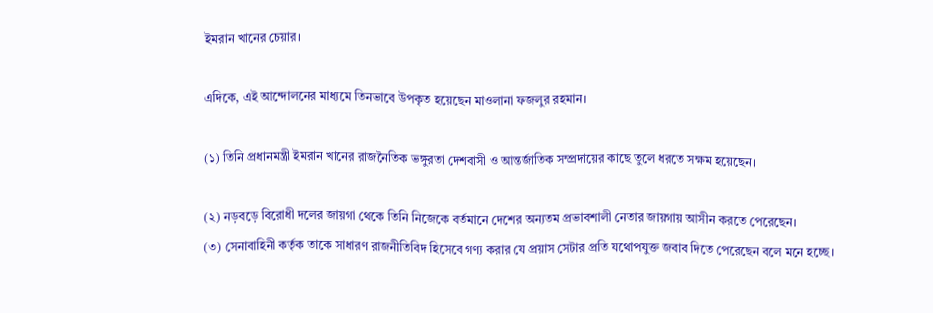ইমরান খানের চেয়ার।

এদিকে, এই আন্দোলনের মাধ্যমে তিনভাবে উপকৃত হয়েছেন মাওলানা ফজলুর রহমান।

(১) তিনি প্রধানমন্ত্রী ইমরান খানের রাজনৈতিক ভঙ্গুরতা দেশবাসী ও আন্তর্জাতিক সম্প্রদায়ের কাছে তুলে ধরতে সক্ষম হয়েছেন।

(২) নড়বড়ে বিরোধী দলের জায়গা থেকে তিনি নিজেকে বর্তমানে দেশের অন্যতম প্রভাবশালী নেতার জায়গায় আসীন করতে পেরেছেন।
(৩) সেনাবাহিনী কর্তৃক তাকে সাধারণ রাজনীতিবিদ হিসেবে গণ্য করার যে প্রয়াস সেটার প্রতি যথোপযুক্ত জবাব দিতে পেরেছেন বলে মনে হচ্ছে।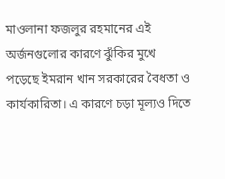মাওলানা ফজলুর রহমানের এই অর্জনগুলোর কারণে ঝুঁকির মুখে পড়েছে ইমরান খান সরকারের বৈধতা ও কার্যকারিতা। এ কারণে চড়া মূল্যও দিতে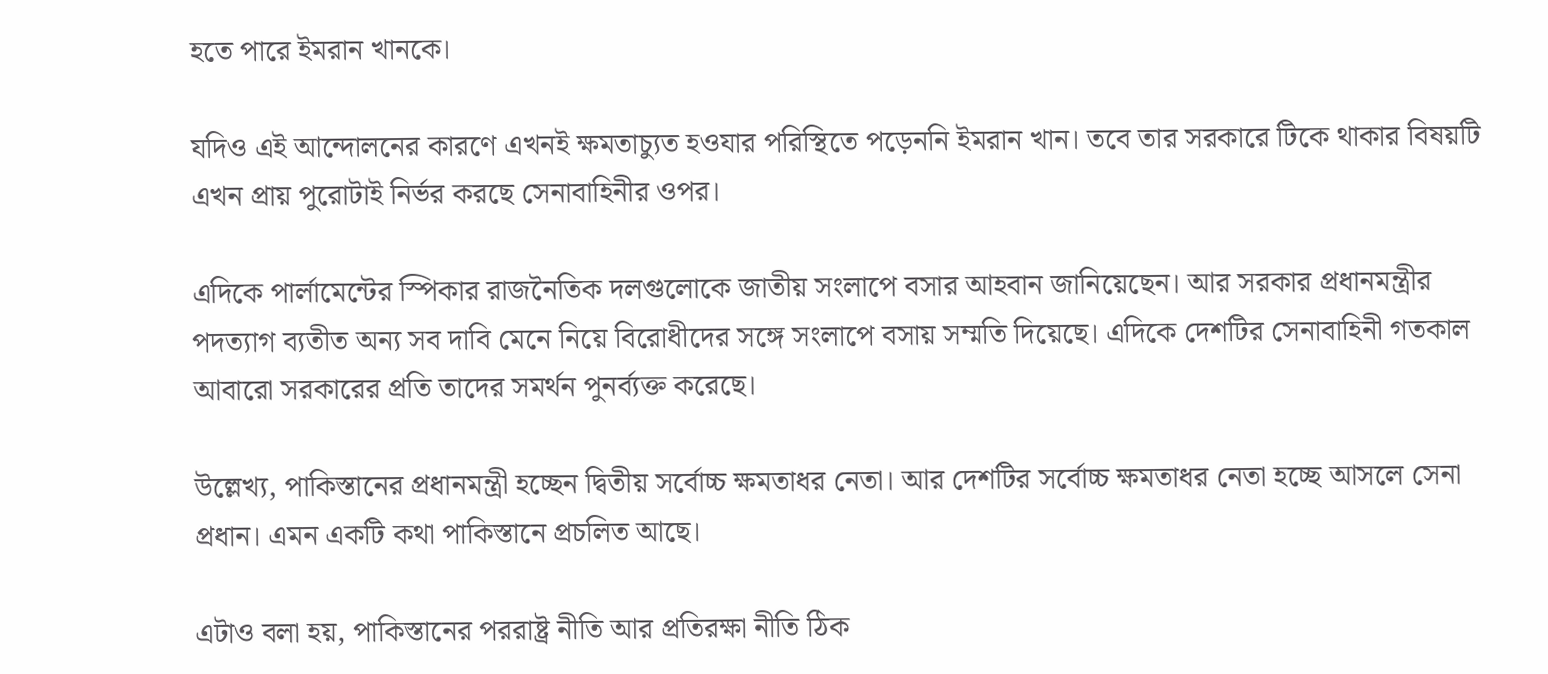হতে পারে ইমরান খানকে।

যদিও এই আন্দোলনের কারণে এখনই ক্ষমতাচ্যুত হওযার পরিস্থিতে পড়েননি ইমরান খান। তবে তার সরকারে টিকে থাকার বিষয়টি এখন প্রায় পুরোটাই নির্ভর করছে সেনাবাহিনীর ওপর।

এদিকে পার্লামেন্টের স্পিকার রাজনৈতিক দলগুলোকে জাতীয় সংলাপে বসার আহবান জানিয়েছেন। আর সরকার প্রধানমন্ত্রীর পদত্যাগ ব্যতীত অন্য সব দাবি মেনে নিয়ে বিরোধীদের সঙ্গে সংলাপে বসায় সম্মতি দিয়েছে। এদিকে দেশটির সেনাবাহিনী গতকাল আবারো সরকারের প্রতি তাদের সমর্থন পুনর্ব্যক্ত করেছে।

উল্লেখ্য, পাকিস্তানের প্রধানমন্ত্রী হচ্ছেন দ্বিতীয় সর্বোচ্চ ক্ষমতাধর নেতা। আর দেশটির সর্বোচ্চ ক্ষমতাধর নেতা হচ্ছে আসলে সেনা প্রধান। এমন একটি কথা পাকিস্তানে প্রচলিত আছে।

এটাও বলা হয়, পাকিস্তানের পররাষ্ট্র নীতি আর প্রতিরক্ষা নীতি ঠিক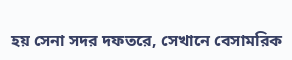হয় সেনা সদর দফতরে, সেখানে বেসামরিক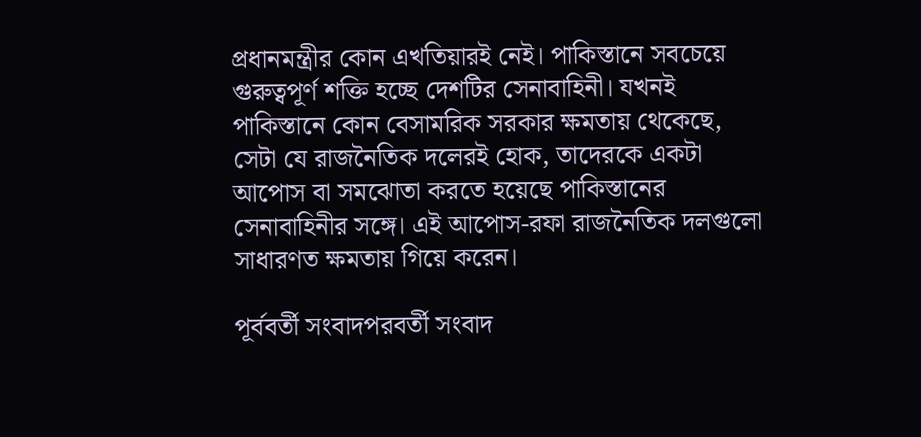প্রধানমন্ত্রীর কোন এখতিয়ারই নেই। পাকিস্তানে সবচেয়ে গুরুত্বপূর্ণ শক্তি হচ্ছে দেশটির সেনাবাহিনী। যখনই পাকিস্তানে কোন বেসামরিক সরকার ক্ষমতায় থেকেছে, সেটা যে রাজনৈতিক দলেরই হোক, তাদেরকে একটা আপোস বা সমঝোতা করতে হয়েছে পাকিস্তানের সেনাবাহিনীর সঙ্গে। এই আপোস-রফা রাজনৈতিক দলগুলো সাধারণত ক্ষমতায় গিয়ে করেন।

পূর্ববর্তী সংবাদপরবর্তী সংবাদ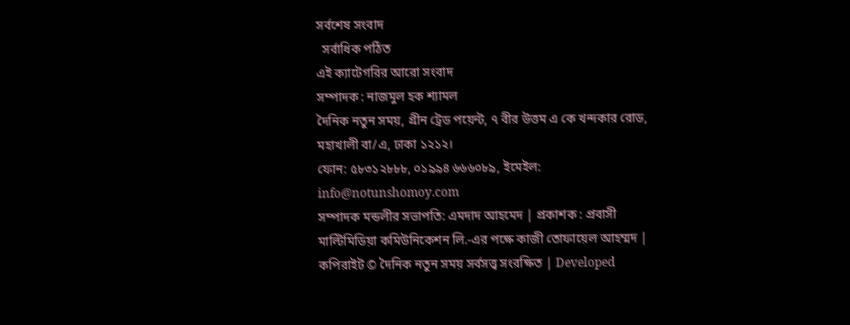সর্বশেষ সংবাদ
  সর্বাধিক পঠিত
এই ক্যাটেগরির আরো সংবাদ
সম্পাদক : নাজমুল হক শ্যামল
দৈনিক নতুন সময়, গ্রীন ট্রেড পয়েন্ট, ৭ বীর উত্তম এ কে খন্দকার রোড, মহাখালী বা/এ, ঢাকা ১২১২।
ফোন: ৫৮৩১২৮৮৮, ০১৯৯৪ ৬৬৬০৮৯, ইমেইল: info@notunshomoy.com
সম্পাদক মন্ডলীর সভাপতি: এমদাদ আহমেদ | প্রকাশক : প্রবাসী মাল্টিমিডিয়া কমিউনিকেশন লি.-এর পক্ষে কাজী তোফায়েল আহম্মদ | কপিরাইট © দৈনিক নতুন সময় সর্বসত্ত্ব সংরক্ষিত | Developed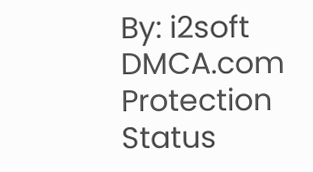By: i2soft
DMCA.com Protection Status